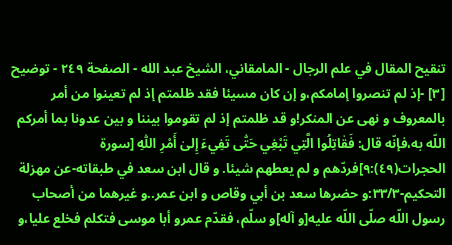تنقيح المقال في علم الرجال - المامقاني، الشيخ عبد الله - الصفحة ٢٤٩ - توضيح
[٣] -إذ لم تنصروا إمامكم،و إن كان مسيئا فقد ظلمتم إذ لم تعينوا من أمر بالمعروف و نهى عن المنكر!و قد ظلمتم إذ لم تقوموا بيننا و بين عدونا بما أمركم اللّه به،فإنّه قال: فَقٰاتِلُوا الَّتِي تَبْغِي حَتّٰى تَفِيءَ إِلىٰ أَمْرِ اللّٰهِ [سورة الحجرات(٤٩):٩]فردّهم و لم يعطهم شيئا. و قال ابن سعد في طبقاته-عن مهزلة التحكيم-٣٣/٣:و حضرها سعد بن أبي وقاص و ابن عمر..و غيرهما من أصحاب رسول اللّه صلّى اللّه عليه[و آله]و سلّم، فقدّم عمرو أبا موسى فتكلم فخلع عليا،و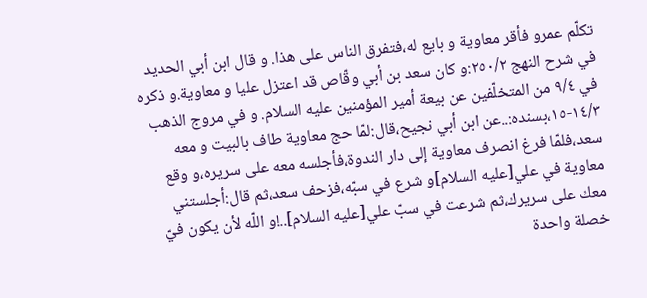تكلّم عمرو فأقر معاوية و بايع له،فتفرق الناس على هذا. و قال ابن أبي الحديد في شرح النهج ٢٥٠/٢:و كان سعد بن أبي وقّاص قد اعتزل عليا و معاوية.و ذكره في ٩/٤ من المتخلّفين عن بيعة أمير المؤمنين عليه السلام. و في مروج الذهب ١٤/٣-١٥،بسنده:..عن ابن أبي نجيح،قال:لمّا حج معاوية طاف بالبيت و معه سعد،فلمّا فرغ انصرف معاوية إلى دار الندوة،فأجلسه معه على سريره،و وقع معاوية في علي[عليه السلام]و شرع في سبّه،فزحف سعد،ثم قال:أجلستني معك على سريرك،ثم شرعت في سبّ علي[عليه السلام]..!و اللّه لأن يكون فيّ خصلة واحدة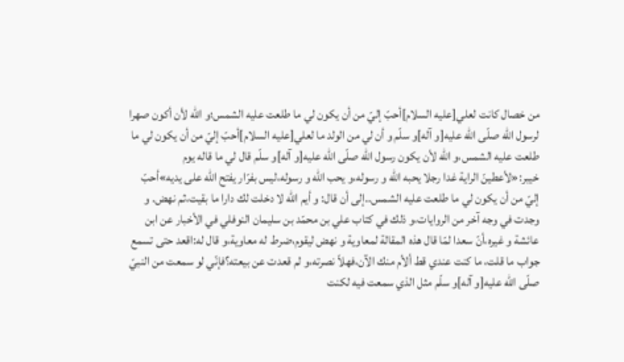من خصال كانت لعلي[عليه السلام]أحبّ إليّ من أن يكون لي ما طلعت عليه الشمس؛و اللّه لأن أكون صهرا لرسول اللّه صلّى اللّه عليه[و آله]و سلّم و أن لي من الولد ما لعلي[عليه السلام]أحبّ إليّ من أن يكون لي ما طلعت عليه الشمس،و اللّه لأن يكون رسول اللّه صلّى اللّه عليه[و آله]و سلّم قال لي ما قاله يوم خيبر:«لأعطينّ الراية غدا رجلا يحبه اللّه و رسوله،و يحب اللّه و رسوله،ليس بفرّار يفتح اللّه على يديه»أحبّ إليّ من أن يكون لي ما طلعت عليه الشمس..إلى أن قال: و أيم اللّه لا دخلت لك دارا ما بقيت،ثم نهض. و وجدت في وجه آخر من الروايات،و ذلك في كتاب علي بن محمّد بن سليمان النوفلي في الأخبار عن ابن عائشة و غيره،أنّ سعدا لمّا قال هذه المقالة لمعاوية و نهض ليقوم،ضرط له معاوية،و قال له:اقعد حتى تسمع جواب ما قلت، ما كنت عندي قط ألأم منك الآن،فهلاّ نصرته،و لم قعدت عن بيعته؟فإنّي لو سمعت من النبيّ صلّى اللّه عليه[و آله]و سلّم مثل الذي سمعت فيه لكنت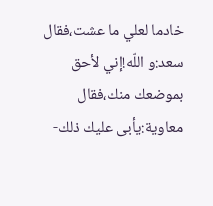خادما لعلي ما عشت،فقال سعد:و اللّه!إني لأحق بموضعك منك،فقال معاوية:يأبى عليك ذلك-